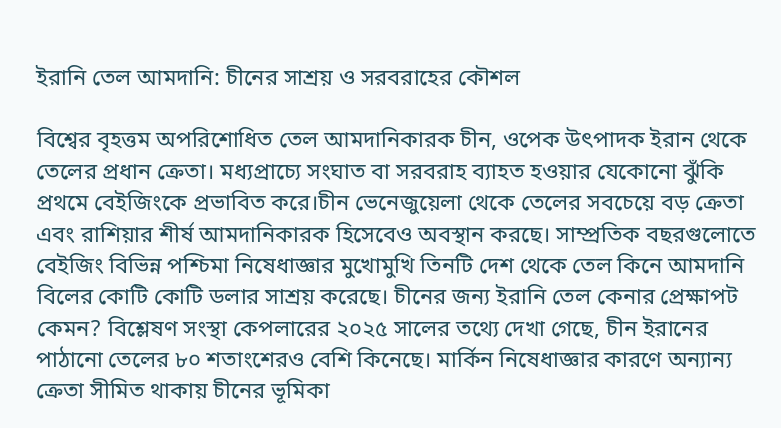ইরানি তেল আমদানি: চীনের সাশ্রয় ও সরবরাহের কৌশল

বিশ্বের বৃহত্তম অপরিশোধিত তেল আমদানিকারক চীন, ওপেক উৎপাদক ইরান থেকে তেলের প্রধান ক্রেতা। মধ্যপ্রাচ্যে সংঘাত বা সরবরাহ ব্যাহত হওয়ার যেকোনো ঝুঁকি প্রথমে বেইজিংকে প্রভাবিত করে।চীন ভেনেজুয়েলা থেকে তেলের সবচেয়ে বড় ক্রেতা এবং রাশিয়ার শীর্ষ আমদানিকারক হিসেবেও অবস্থান করছে। সাম্প্রতিক বছরগুলোতে বেইজিং বিভিন্ন পশ্চিমা নিষেধাজ্ঞার মুখোমুখি তিনটি দেশ থেকে তেল কিনে আমদানি বিলের কোটি কোটি ডলার সাশ্রয় করেছে। চীনের জন্য ইরানি তেল কেনার প্রেক্ষাপট কেমন? বিশ্লেষণ সংস্থা কেপলারের ২০২৫ সালের তথ্যে দেখা গেছে, চীন ইরানের পাঠানো তেলের ৮০ শতাংশেরও বেশি কিনেছে। মার্কিন নিষেধাজ্ঞার কারণে অন্যান্য ক্রেতা সীমিত থাকায় চীনের ভূমিকা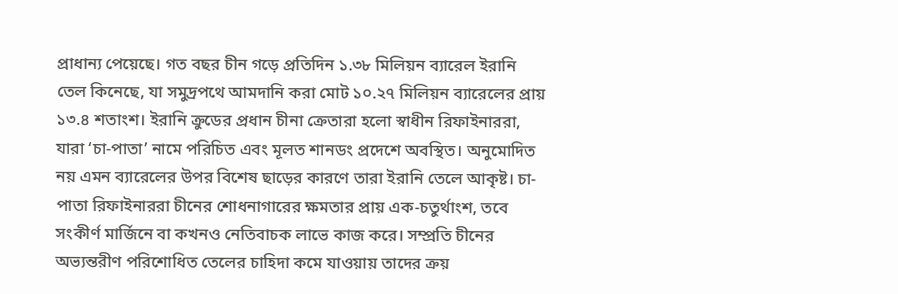প্রাধান্য পেয়েছে। গত বছর চীন গড়ে প্রতিদিন ১.৩৮ মিলিয়ন ব্যারেল ইরানি তেল কিনেছে, যা সমুদ্রপথে আমদানি করা মোট ১০.২৭ মিলিয়ন ব্যারেলের প্রায় ১৩.৪ শতাংশ। ইরানি ক্রুডের প্রধান চীনা ক্রেতারা হলো স্বাধীন রিফাইনাররা, যারা ‘চা-পাতা’ নামে পরিচিত এবং মূলত শানডং প্রদেশে অবস্থিত। অনুমোদিত নয় এমন ব্যারেলের উপর বিশেষ ছাড়ের কারণে তারা ইরানি তেলে আকৃষ্ট। চা-পাতা রিফাইনাররা চীনের শোধনাগারের ক্ষমতার প্রায় এক-চতুর্থাংশ, তবে সংকীর্ণ মার্জিনে বা কখনও নেতিবাচক লাভে কাজ করে। সম্প্রতি চীনের অভ্যন্তরীণ পরিশোধিত তেলের চাহিদা কমে যাওয়ায় তাদের ক্রয়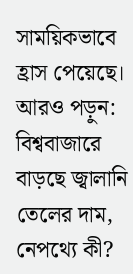সাময়িকভাবে হ্রাস পেয়েছে। আরও পড়ুন: বিশ্ববাজারে বাড়ছে জ্বালানি তেলের দাম, নেপথ্যে কী?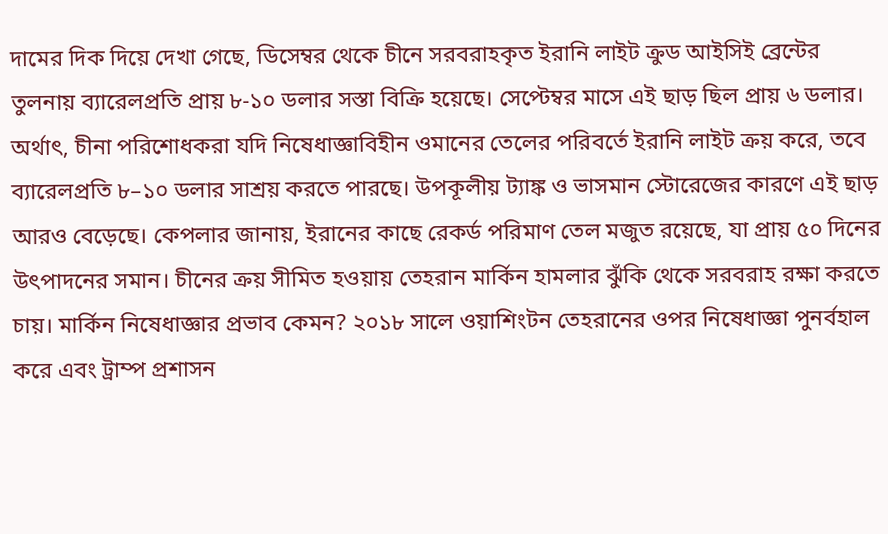দামের দিক দিয়ে দেখা গেছে, ডিসেম্বর থেকে চীনে সরবরাহকৃত ইরানি লাইট ক্রুড আইসিই ব্রেন্টের তুলনায় ব্যারেলপ্রতি প্রায় ৮-১০ ডলার সস্তা বিক্রি হয়েছে। সেপ্টেম্বর মাসে এই ছাড় ছিল প্রায় ৬ ডলার। অর্থাৎ, চীনা পরিশোধকরা যদি নিষেধাজ্ঞাবিহীন ওমানের তেলের পরিবর্তে ইরানি লাইট ক্রয় করে, তবে ব্যারেলপ্রতি ৮–১০ ডলার সাশ্রয় করতে পারছে। উপকূলীয় ট্যাঙ্ক ও ভাসমান স্টোরেজের কারণে এই ছাড় আরও বেড়েছে। কেপলার জানায়, ইরানের কাছে রেকর্ড পরিমাণ তেল মজুত রয়েছে, যা প্রায় ৫০ দিনের উৎপাদনের সমান। চীনের ক্রয় সীমিত হওয়ায় তেহরান মার্কিন হামলার ঝুঁকি থেকে সরবরাহ রক্ষা করতে চায়। মার্কিন নিষেধাজ্ঞার প্রভাব কেমন? ২০১৮ সালে ওয়াশিংটন তেহরানের ওপর নিষেধাজ্ঞা পুনর্বহাল করে এবং ট্রাম্প প্রশাসন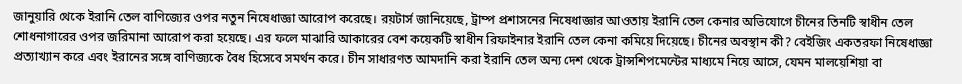জানুয়ারি থেকে ইরানি তেল বাণিজ্যের ওপর নতুন নিষেধাজ্ঞা আরোপ করেছে। রয়টার্স জানিয়েছে, ট্রাম্প প্রশাসনের নিষেধাজ্ঞার আওতায় ইরানি তেল কেনার অভিযোগে চীনের তিনটি স্বাধীন তেল শোধনাগারের ওপর জরিমানা আরোপ করা হয়েছে। এর ফলে মাঝারি আকারের বেশ কয়েকটি স্বাধীন রিফাইনার ইরানি তেল কেনা কমিয়ে দিয়েছে। চীনের অবস্থান কী? বেইজিং একতরফা নিষেধাজ্ঞা প্রত্যাখ্যান করে এবং ইরানের সঙ্গে বাণিজ্যকে বৈধ হিসেবে সমর্থন করে। চীন সাধারণত আমদানি করা ইরানি তেল অন্য দেশ থেকে ট্রান্সশিপমেন্টের মাধ্যমে নিয়ে আসে, যেমন মালয়েশিয়া বা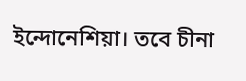ইন্দোনেশিয়া। তবে চীনা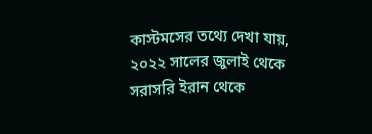কাস্টমসের তথ্যে দেখা যায়, ২০২২ সালের জুলাই থেকে সরাসরি ইরান থেকে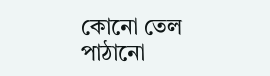কোনো তেল পাঠানো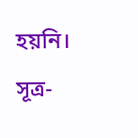হয়নি। সূত্র-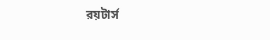রয়টার্স